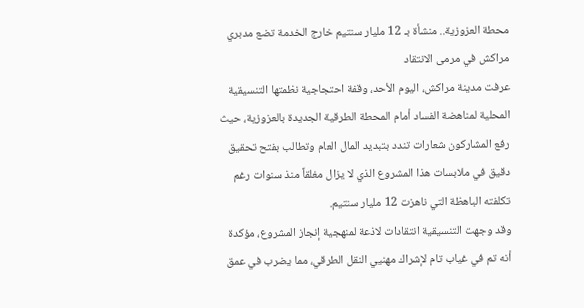محطة العزوزية.. منشأة بـ 12 مليار سنتيم خارج الخدمة تضع مدبري مراكش في مرمى الانتقاد
عرفت مدينة مراكش، اليوم الأحد، وقفة احتجاجية نظمتها التنسيقية المحلية لمناهضة الفساد أمام المحطة الطرقية الجديدة بالعزوزية، حيث رفع المشاركون شعارات تندد بتبديد المال العام وتطالب بفتح تحقيق دقيق في ملابسات هذا المشروع الذي لا يزال مغلقاً منذ سنوات رغم تكلفته الباهظة التي ناهزت 12 مليار سنتيم.
وقد وجهت التنسيقية انتقادات لاذعة لمنهجية إنجاز المشروع، مؤكدة أنه تم في غياب تام لإشراك مهنيي النقل الطرقي، مما يضرب في عمق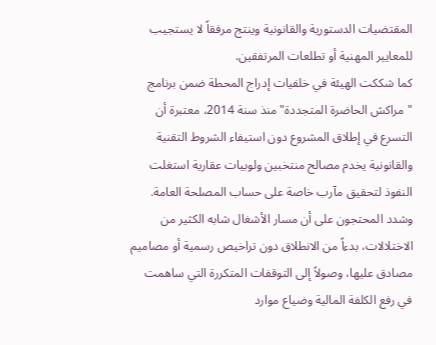المقتضيات الدستورية والقانونية وينتج مرفقاً لا يستجيب للمعايير المهنية أو تطلعات المرتفقين.
كما شككت الهيئة في خلفيات إدراج المحطة ضمن برنامج "مراكش الحاضرة المتجددة" منذ سنة 2014، معتبرة أن التسرع في إطلاق المشروع دون استيفاء الشروط التقنية والقانونية يخدم مصالح منتخبين ولوبيات عقارية استغلت النفوذ لتحقيق مآرب خاصة على حساب المصلحة العامة.
وشدد المحتجون على أن مسار الأشغال شابه الكثير من الاختلالات، بدءاً من الانطلاق دون تراخيص رسمية أو مصاميم مصادق عليها، وصولاً إلى التوقفات المتكررة التي ساهمت في رفع الكلفة المالية وضياع موارد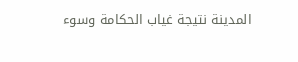المدينة نتيجة غياب الحكامة وسوء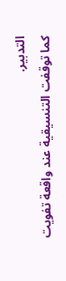التدبير.
كما توقفت التنسيقية عند واقعة تفويت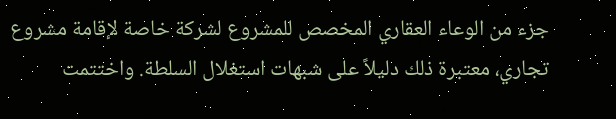جزء من الوعاء العقاري المخصص للمشروع لشركة خاصة لإقامة مشروع تجاري، معتبرة ذلك دليلاً على شبهات استغلال السلطة. واختتمت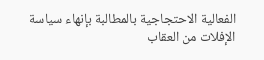الفعالية الاحتجاجية بالمطالبة بإنهاء سياسة الإفلات من العقاب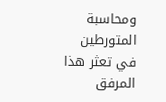ومحاسبة المتورطين في تعثر هذا المرفق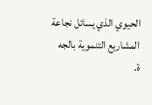الحيوي الذي يسائل نجاعة المشاريع التنموية بالجه
ة.